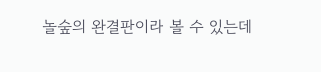놀숲의 완결판이라 볼 수 있는데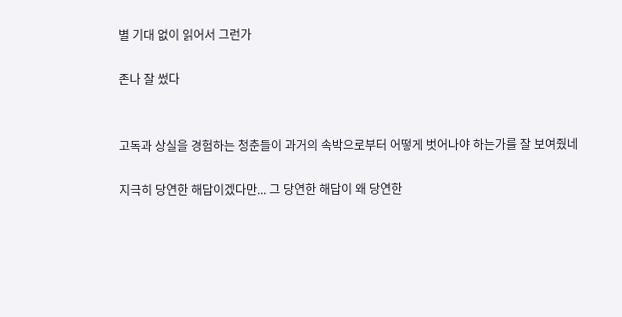별 기대 없이 읽어서 그런가

존나 잘 썼다


고독과 상실을 경험하는 청춘들이 과거의 속박으로부터 어떻게 벗어나야 하는가를 잘 보여줬네

지극히 당연한 해답이겠다만... 그 당연한 해답이 왜 당연한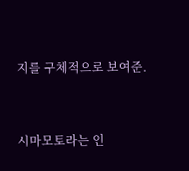지를 구체적으로 보여준.


시마모토라는 인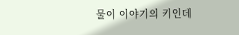물이 이야기의 키인데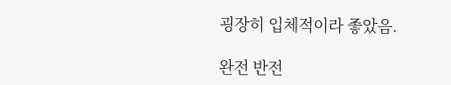굉장히 입체적이라 좋았음.

완전 반전